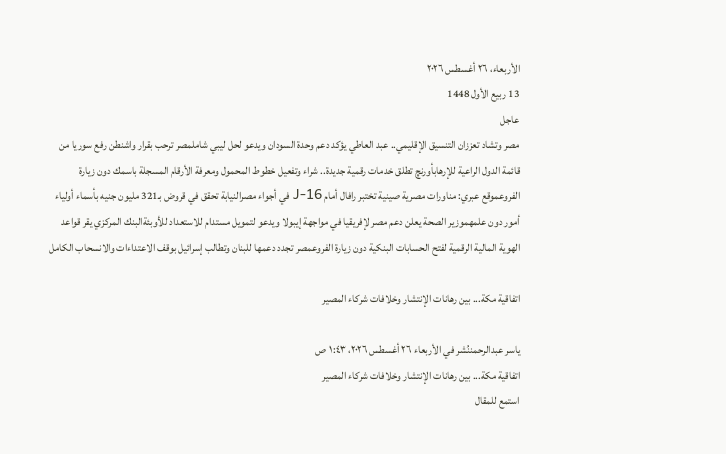الأربعاء، ٢٦ أغسطس ٢٠٢٦
13 ربيع الأول 1448
عاجل
مصر وتشاد تعززان التنسيق الإقليمي.. عبد العاطي يؤكد دعم وحدة السودان ويدعو لحل ليبي شاملمصر ترحب بقرار واشنطن رفع سوريا من قائمة الدول الراعية للإرهابأورنچ تطلق خدمات رقمية جديدة.. شراء وتفعيل خطوط المحمول ومعرفة الأرقام المسجلة باسمك دون زيارة الفروعموقع عبري: مناورات مصرية صينية تختبر رافال أمام J-16 في أجواء مصرالنيابة تحقق في قروض بـ321 مليون جنيه بأسماء أولياء أمور دون علمهموزير الصحة يعلن دعم مصر لإفريقيا في مواجهة إيبولا ويدعو لتمويل مستدام للاستعداد للأوبئةالبنك المركزي يقر قواعد الهوية المالية الرقمية لفتح الحسابات البنكية دون زيارة الفروعمصر تجدد دعمها للبنان وتطالب إسرائيل بوقف الاعتداءات والانسحاب الكامل

اتفاقية مكة... بين رهانات الإنتشار وخلافات شركاء المصير

ياسر عبدالرحمننُشر في الأربعاء ٢٦ أغسطس ٢٠٢٦، ١:٤٣ ص
اتفاقية مكة... بين رهانات الإنتشار وخلافات شركاء المصير
استمع للمقال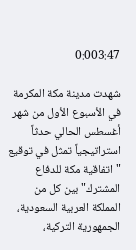0:003:47

شهدت مدينة مكة المكرمة في الأسبوع الأول من شهر أغسطس الحالي حدثاً استراتيجياً تمثل في توقيع "اتفاقية مكة للدفاع المشترك" بين كل من المملكة العربية السعودية، الجمهورية التركية،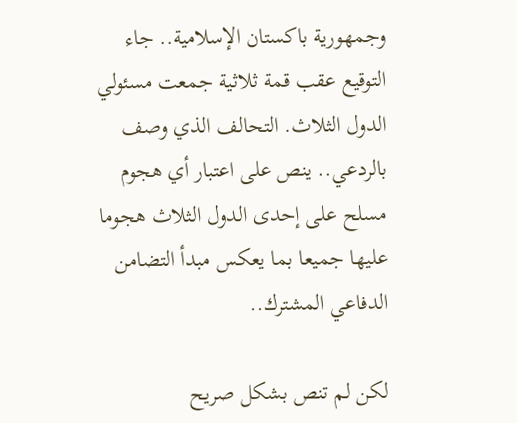وجمهورية باكستان الإسلامية.. جاء التوقيع عقب قمة ثلاثية جمعت مسئولي الدول الثلاث. التحالف الذي وصف بالردعي.. ينص على اعتبار أي هجوم مسلح على إحدى الدول الثلاث هجوما عليها جميعا بما يعكس مبدأ التضامن الدفاعي المشترك..

لكن لم تنص بشكل صريح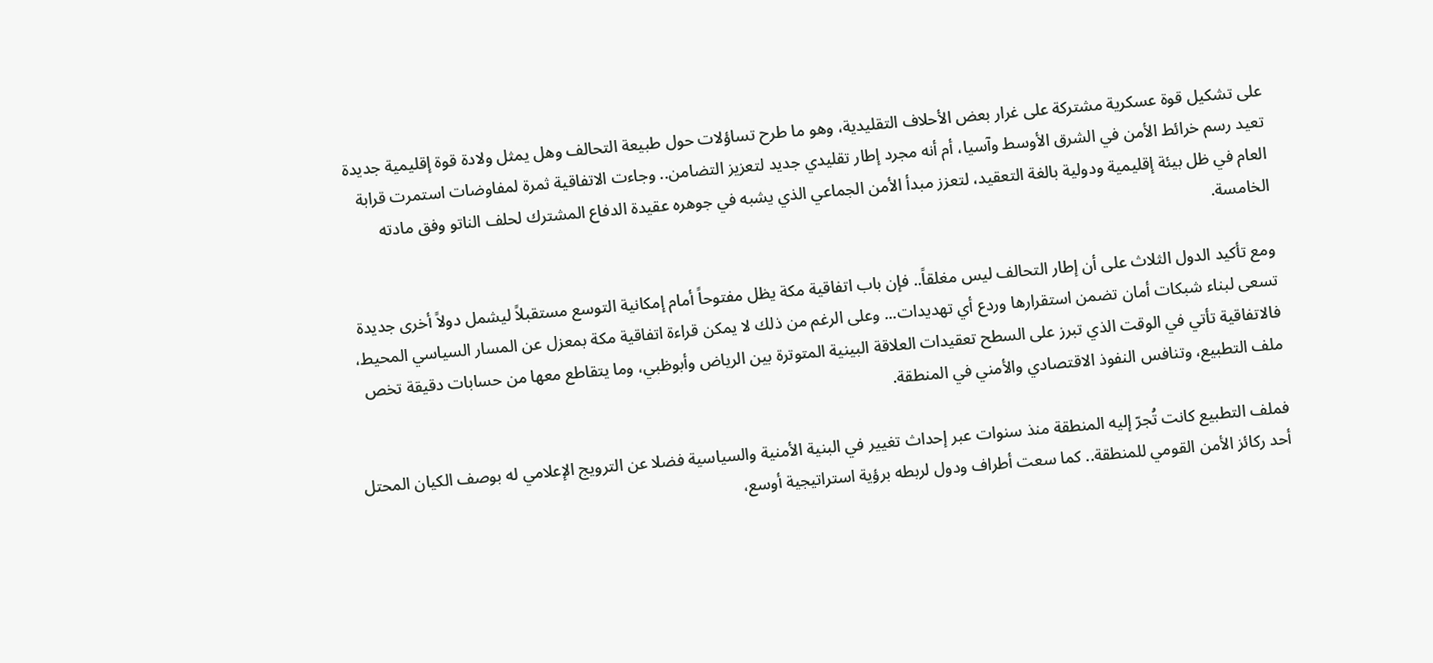على تشكيل قوة عسكرية مشتركة على غرار بعض الأحلاف التقليدية، وهو ما طرح تساؤلات حول طبيعة التحالف وهل يمثل ولادة قوة إقليمية جديدة تعيد رسم خرائط الأمن في الشرق الأوسط وآسيا، أم أنه مجرد إطار تقليدي جديد لتعزيز التضامن.. وجاءت الاتفاقية ثمرة لمفاوضات استمرت قرابة العام في ظل بيئة إقليمية ودولية بالغة التعقيد، لتعزز مبدأ الأمن الجماعي الذي يشبه في جوهره عقيدة الدفاع المشترك لحلف الناتو وفق مادته الخامسة.

ومع تأكيد الدول الثلاث على أن إطار التحالف ليس مغلقاً.. فإن باب اتفاقية مكة يظل مفتوحاً أمام إمكانية التوسع مستقبلاً ليشمل دولاً أخرى جديدة تسعى لبناء شبكات أمان تضمن استقرارها وردع أي تهديدات... وعلى الرغم من ذلك لا يمكن قراءة اتفاقية مكة بمعزل عن المسار السياسي المحيط، فالاتفاقية تأتي في الوقت الذي تبرز على السطح تعقيدات العلاقة البينية المتوترة بين الرياض وأبوظبي، وما يتقاطع معها من حسابات دقيقة تخص ملف التطبيع، وتنافس النفوذ الاقتصادي والأمني في المنطقة.

فملف التطبيع كانت تُجرّ إليه المنطقة منذ سنوات عبر إحداث تغيير في البنية الأمنية والسياسية فضلا عن الترويج الإعلامي له بوصف الكيان المحتل أحد ركائز الأمن القومي للمنطقة.. كما سعت أطراف ودول لربطه برؤية استراتيجية أوسع،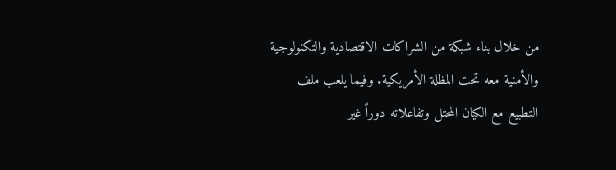من خلال بناء شبكة من الشراكات الاقتصادية والتكنولوجية والأمنية معه تحت المظلة الأمريكية. وفيما يلعب ملف التطبيع مع الكيان المحتل وتفاعلاته دوراً غير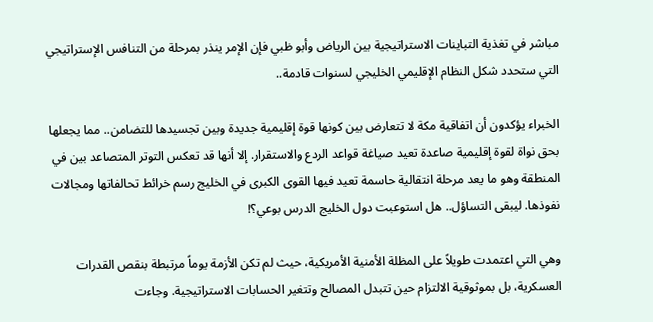مباشر في تغذية التباينات الاستراتيجية بين الرياض وأبو ظبي فإن الإمر ينذر بمرحلة من التنافس الإستراتيجي التي ستحدد شكل النظام الإقليمي الخليجي لسنوات قادمة..

الخبراء يؤكدون أن اتفاقية مكة لا تتعارض بين كونها قوة إقليمية جديدة وبين تجسيدها للتضامن.. مما يجعلها بحق نواة لقوة إقليمية صاعدة تعيد صياغة قواعد الردع والاستقرار. إلا أنها قد تعكس التوتر المتصاعد بين في المنطقة وهو ما يعد مرحلة انتقالية حاسمة تعيد فيها القوى الكبرى في الخليج رسم خرائط تحالفاتها ومجالات نفوذها. ليبقى التساؤل.. هل استوعبت دول الخليج الدرس بوعي؟!

وهي التي اعتمدت طويلاً على المظلة الأمنية الأمريكية، حيث لم تكن الأزمة يوماً مرتبطة بنقص القدرات العسكرية، بل بموثوقية الالتزام حين تتبدل المصالح وتتغير الحسابات الاستراتيجية. وجاءت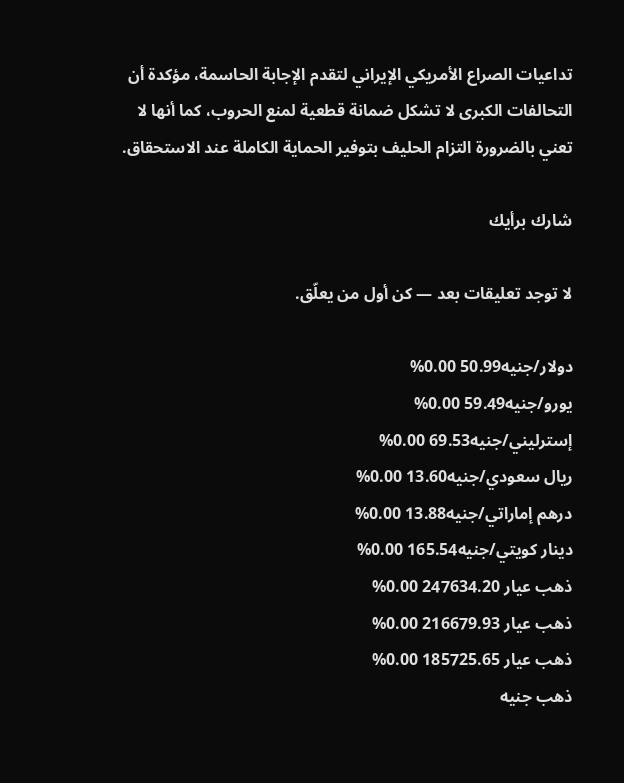تداعيات الصراع الأمريكي الإيراني لتقدم الإجابة الحاسمة، مؤكدة أن التحالفات الكبرى لا تشكل ضمانة قطعية لمنع الحروب، كما أنها لا تعني بالضرورة التزام الحليف بتوفير الحماية الكاملة عند الاستحقاق.

شارك برأيك

لا توجد تعليقات بعد — كن أول من يعلّق.

دولار/جنيه50.99 0.00%
يورو/جنيه59.49 0.00%
إسترليني/جنيه69.53 0.00%
ريال سعودي/جنيه13.60 0.00%
درهم إماراتي/جنيه13.88 0.00%
دينار كويتي/جنيه165.54 0.00%
ذهب عيار 247634.20 0.00%
ذهب عيار 216679.93 0.00%
ذهب عيار 185725.65 0.00%
ذهب جنيه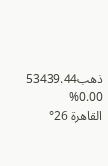ذهب53439.44 0.00%
القاهرة 26°